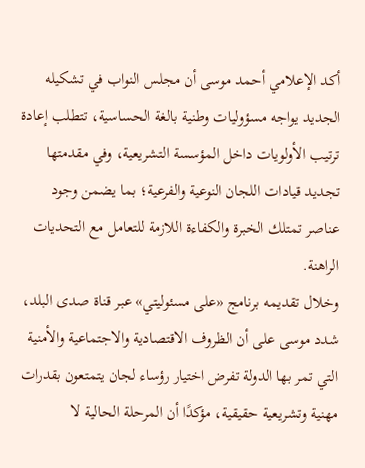أكد الإعلامي أحمد موسى أن مجلس النواب في تشكيله الجديد يواجه مسؤوليات وطنية بالغة الحساسية، تتطلب إعادة ترتيب الأولويات داخل المؤسسة التشريعية، وفي مقدمتها تجديد قيادات اللجان النوعية والفرعية؛ بما يضمن وجود عناصر تمتلك الخبرة والكفاءة اللازمة للتعامل مع التحديات الراهنة.
وخلال تقديمه برنامج «على مسئوليتي» عبر قناة صدى البلد، شدد موسى على أن الظروف الاقتصادية والاجتماعية والأمنية التي تمر بها الدولة تفرض اختيار رؤساء لجان يتمتعون بقدرات مهنية وتشريعية حقيقية، مؤكدًا أن المرحلة الحالية لا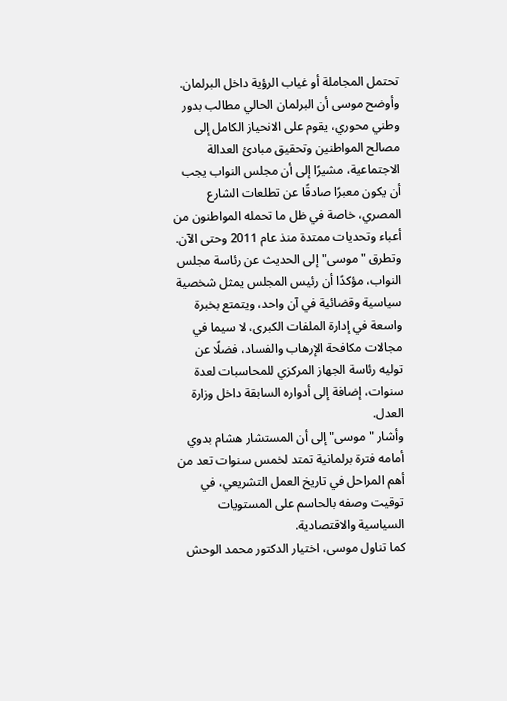تحتمل المجاملة أو غياب الرؤية داخل البرلمان.
وأوضح موسى أن البرلمان الحالي مطالب بدور وطني محوري، يقوم على الانحياز الكامل إلى مصالح المواطنين وتحقيق مبادئ العدالة الاجتماعية، مشيرًا إلى أن مجلس النواب يجب أن يكون معبرًا صادقًا عن تطلعات الشارع المصري، خاصة في ظل ما تحمله المواطنون من أعباء وتحديات ممتدة منذ عام 2011 وحتى الآن.
وتطرق "موسى" إلى الحديث عن رئاسة مجلس النواب، مؤكدًا أن رئيس المجلس يمثل شخصية سياسية وقضائية في آن واحد، ويتمتع بخبرة واسعة في إدارة الملفات الكبرى، لا سيما في مجالات مكافحة الإرهاب والفساد، فضلًا عن توليه رئاسة الجهاز المركزي للمحاسبات لعدة سنوات، إضافة إلى أدواره السابقة داخل وزارة العدل.
وأشار "موسى" إلى أن المستشار هشام بدوي أمامه فترة برلمانية تمتد لخمس سنوات تعد من أهم المراحل في تاريخ العمل التشريعي، في توقيت وصفه بالحاسم على المستويات السياسية والاقتصادية.
كما تناول موسى، اختيار الدكتور محمد الوحش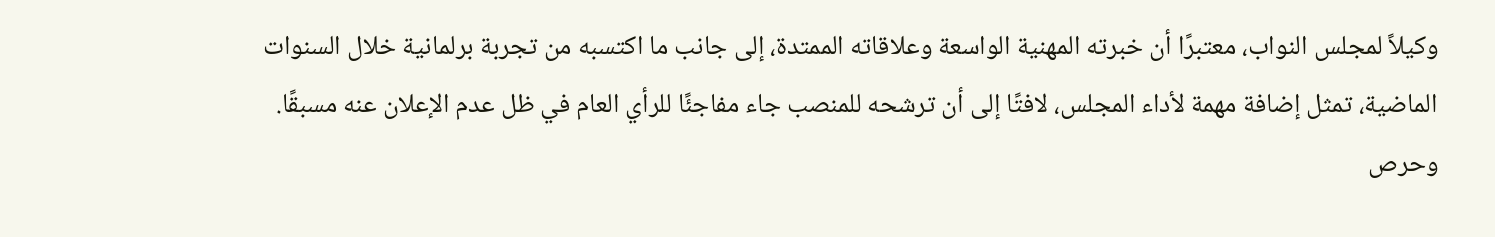وكيلاً لمجلس النواب، معتبرًا أن خبرته المهنية الواسعة وعلاقاته الممتدة، إلى جانب ما اكتسبه من تجربة برلمانية خلال السنوات الماضية، تمثل إضافة مهمة لأداء المجلس، لافتًا إلى أن ترشحه للمنصب جاء مفاجئًا للرأي العام في ظل عدم الإعلان عنه مسبقًا.
وحرص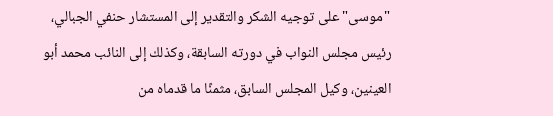"موسى" على توجيه الشكر والتقدير إلى المستشار حنفي الجبالي، رئيس مجلس النواب في دورته السابقة، وكذلك إلى النائب محمد أبو العينين، وكيل المجلس السابق، مثمنًا ما قدماه من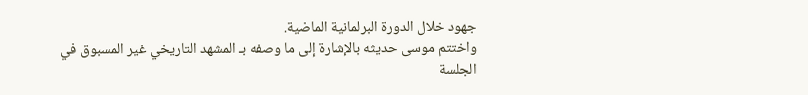جهود خلال الدورة البرلمانية الماضية.
واختتم موسى حديثه بالإشارة إلى ما وصفه بـ المشهد التاريخي غير المسبوق في الجلسة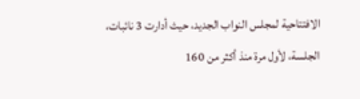الافتتاحية لمجلس النواب الجديد، حيث أدارت 3 نائبات، الجلسة، لأول مرة منذ أكثر من 160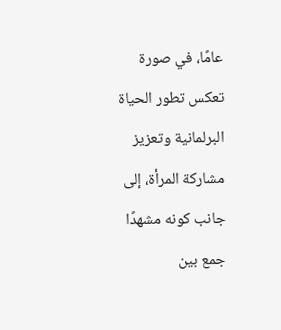عامًا، في صورة تعكس تطور الحياة البرلمانية وتعزيز مشاركة المرأة، إلى جانب كونه مشهدًا جمع بين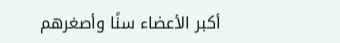أكبر الأعضاء سنًا وأصغرهم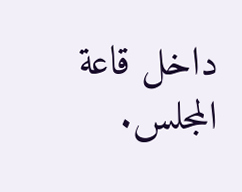داخل قاعة المجلس.